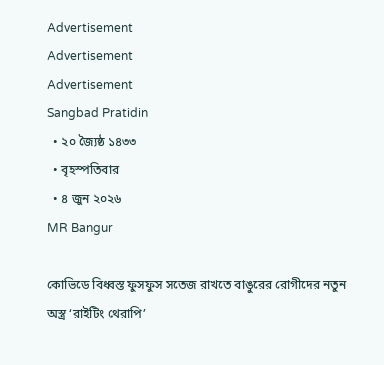Advertisement
Advertisement
Advertisement
Sangbad Pratidin
  • ২০ জ্যৈষ্ঠ ১৪৩৩
  • বৃহস্পতিবার
  • ৪ জুন ২০২৬
MR Bangur

কোভিডে বিধ্বস্ত ফুসফুস সতেজ রাখতে বাঙুরের রোগীদের নতুন অস্ত্র ‘রাইটিং থেরাপি’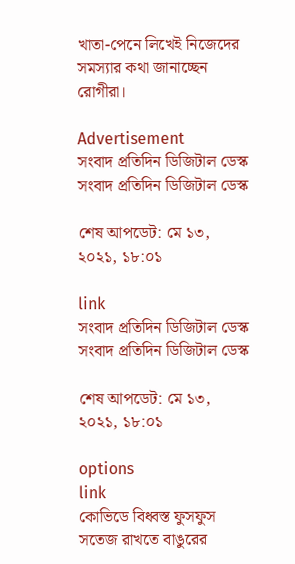খাতা-পেনে লিখেই নিজেদের সমস্যার কথা জানাচ্ছেন রোগীরা।

Advertisement
সংবাদ প্রতিদিন ডিজিটাল ডেস্ক
সংবাদ প্রতিদিন ডিজিটাল ডেস্ক

শেষ আপডেট: মে ১৩, ২০২১, ১৮:০১

link
সংবাদ প্রতিদিন ডিজিটাল ডেস্ক
সংবাদ প্রতিদিন ডিজিটাল ডেস্ক

শেষ আপডেট: মে ১৩, ২০২১, ১৮:০১

options
link
কোভিডে বিধ্বস্ত ফুসফুস সতেজ রাখতে বাঙুরের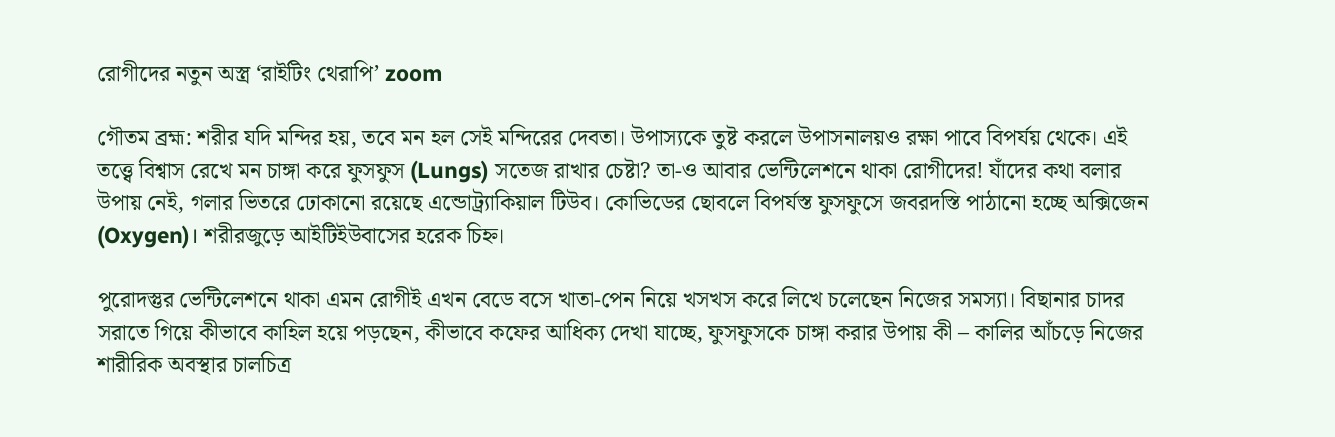রোগীদের নতুন অস্ত্র ‘রাইটিং থেরাপি’ zoom

গৌতম ব্রহ্ম: শরীর যদি মন্দির হয়, তবে মন হল সেই মন্দিরের দেবতা। উপাস্যকে তুষ্ট করলে উপাসনালয়ও রক্ষা পাবে বিপর্যয় থেকে। এই তত্ত্বে বিশ্বাস রেখে মন চাঙ্গা করে ফুসফুস (Lungs) সতেজ রাখার চেষ্টা? তা-ও আবার ভেন্টিলেশনে থাকা রোগীদের! যাঁদের কথা বলার উপায় নেই, গলার ভিতরে ঢোকানো রয়েছে এন্ডোট্র‌্যাকিয়াল টিউব। কোভিডের ছোবলে বিপর্যস্ত ফুসফুসে জবরদস্তি পাঠানো হচ্ছে অক্সিজেন (Oxygen)। শরীরজুড়ে আইটিইউবাসের হরেক চিহ্ন।

পুরোদস্তুর ভেন্টিলেশনে থাকা এমন রোগীই এখন বেডে বসে খাতা-পেন নিয়ে খসখস করে লিখে চলেছেন নিজের সমস্যা। বিছানার চাদর সরাতে গিয়ে কীভাবে কাহিল হয়ে পড়ছেন, কীভাবে কফের আধিক্য দেখা যাচ্ছে, ফুসফুসকে চাঙ্গা করার উপায় কী – কালির আঁচড়ে নিজের শারীরিক অবস্থার চালচিত্র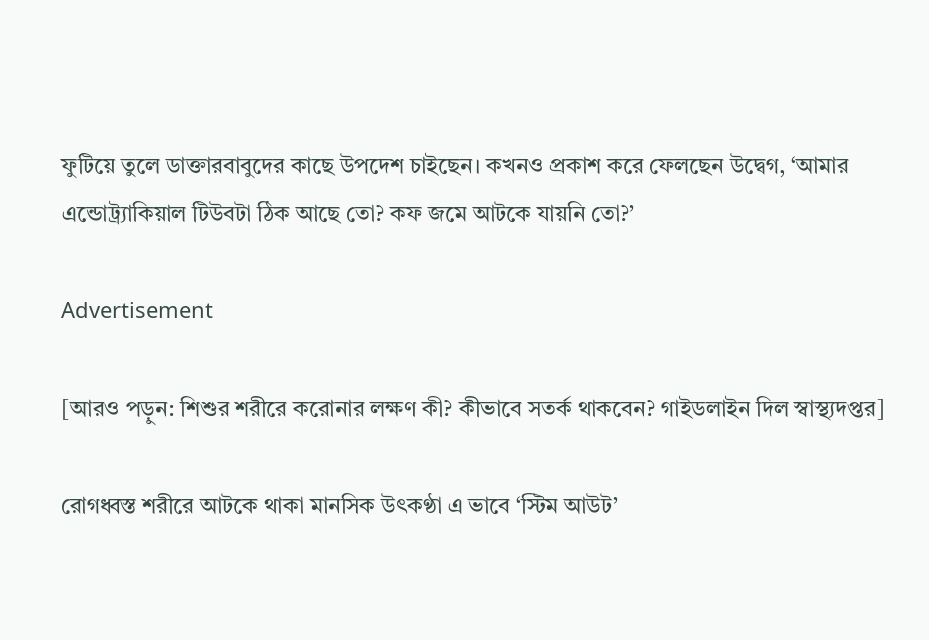ফুটিয়ে তুলে ডাক্তারবাবুদের কাছে উপদেশ চাইছেন। কখনও প্রকাশ করে ফেলছেন উদ্বেগ, ‘আমার এন্ডোট্র‌্যাকিয়াল টিউবটা ঠিক আছে তো? কফ জমে আটকে যায়নি তো?’

Advertisement

[আরও পড়ুন: শিশুর শরীরে করোনার লক্ষণ কী? কীভাবে সতর্ক থাকবেন? গাইডলাইন দিল স্বাস্থ্যদপ্তর]

রোগধ্বস্ত শরীরে আটকে থাকা মানসিক উৎকণ্ঠা এ ভাবে ‘স্টিম আউট’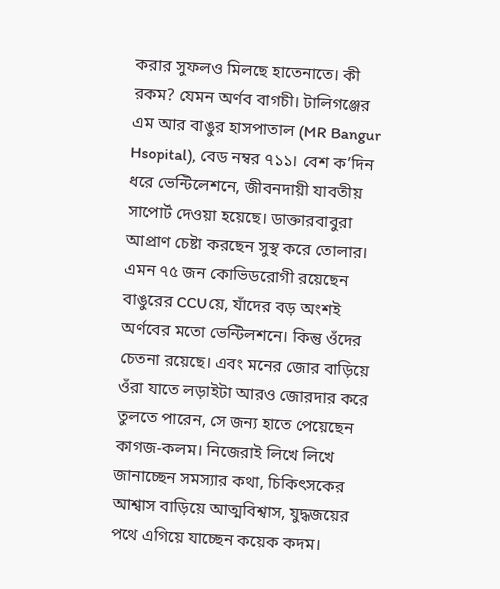করার সুফলও মিলছে হাতেনাতে। কী রকম? যেমন অর্ণব বাগচী। টালিগঞ্জের এম আর বাঙুর হাসপাতাল (MR Bangur Hsopital), বেড নম্বর ৭১১। বেশ ক’দিন ধরে ভেন্টিলেশনে, জীবনদায়ী যাবতীয় সাপোর্ট দেওয়া হয়েছে। ডাক্তারবাবুরা আপ্রাণ চেষ্টা করছেন সুস্থ করে তোলার। এমন ৭৫ জন কোভিডরোগী রয়েছেন বাঙুরের CCUয়ে, যাঁদের বড় অংশই অর্ণবের মতো ভেন্টিলশনে। কিন্তু ওঁদের চেতনা রয়েছে। এবং মনের জোর বাড়িয়ে ওঁরা যাতে লড়াইটা আরও জোরদার করে তুলতে পারেন, সে জন্য হাতে পেয়েছেন কাগজ-কলম। নিজেরাই লিখে লিখে জানাচ্ছেন সমস্যার কথা, চিকিৎসকের আশ্বাস বাড়িয়ে আত্মবিশ্বাস, যুদ্ধজয়ের পথে এগিয়ে যাচ্ছেন কয়েক কদম।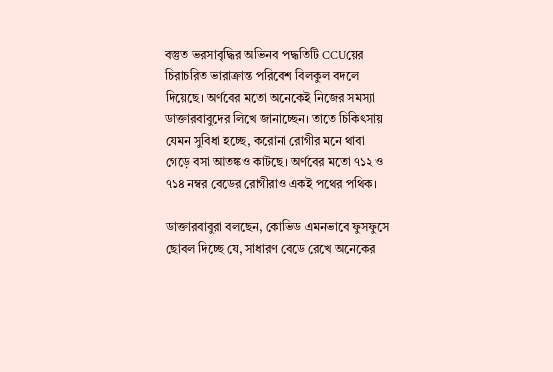বস্তুত ভরসাবৃদ্ধির অভিনব পদ্ধতিটি CCUয়ের চিরাচরিত ভারাক্রান্ত পরিবেশ বিলকুল বদলে দিয়েছে। অর্ণবের মতো অনেকেই নিজের সমস্যা ডাক্তারবাবুদের লিখে জানাচ্ছেন। তাতে চিকিৎসায় যেমন সুবিধা হচ্ছে, করোনা রোগীর মনে থাবা গেড়ে বসা আতঙ্কও কাটছে। অর্ণবের মতো ৭১২ ও ৭১৪ নম্বর বেডের রোগীরাও একই পথের পথিক।

ডাক্তারবাবুরা বলছেন, কোভিড এমনভাবে ফুসফুসে ছোবল দিচ্ছে যে, সাধারণ বেডে রেখে অনেকের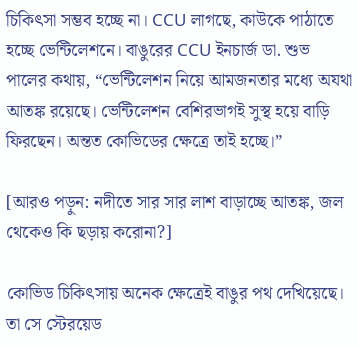চিকিৎসা সম্ভব হচ্ছে না। CCU লাগছে, কাউকে পাঠাতে হচ্ছে ভেন্টিলেশনে। বাঙুরের CCU ইনচার্জ ডা. শুভ পালের কথায়, “ভেন্টিলেশন নিয়ে আমজনতার মধ্যে অযথা আতঙ্ক রয়েছে। ভেন্টিলেশন‌ বেশিরভাগই সুস্থ হয়ে বাড়ি ফিরছেন। অন্তত কোভিডের ক্ষেত্রে তাই হচ্ছে।”

[আরও পড়ুন: নদীতে সার সার লাশ বাড়াচ্ছে আতঙ্ক, জল থেকেও কি ছড়ায় করোনা?]

কোভিড চিকিৎসায় অনেক ক্ষেত্রেই বাঙুর পথ দেখিয়েছে। তা সে স্টেরয়েড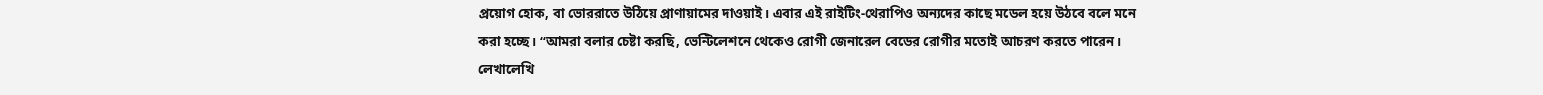প্রয়োগ হোক, বা ভোররাতে উঠিয়ে প্রাণায়ামের দাওয়াই। এবার এই রাইটিং-থেরাপিও অন্যদের কাছে মডেল হয়ে উঠবে বলে মনে করা হচ্ছে। “আমরা বলার চেষ্টা করছি, ভেন্টিলেশনে থেকেও রোগী জেনারেল বেডের রোগীর মতোই আচরণ করতে পারেন। লেখালেখি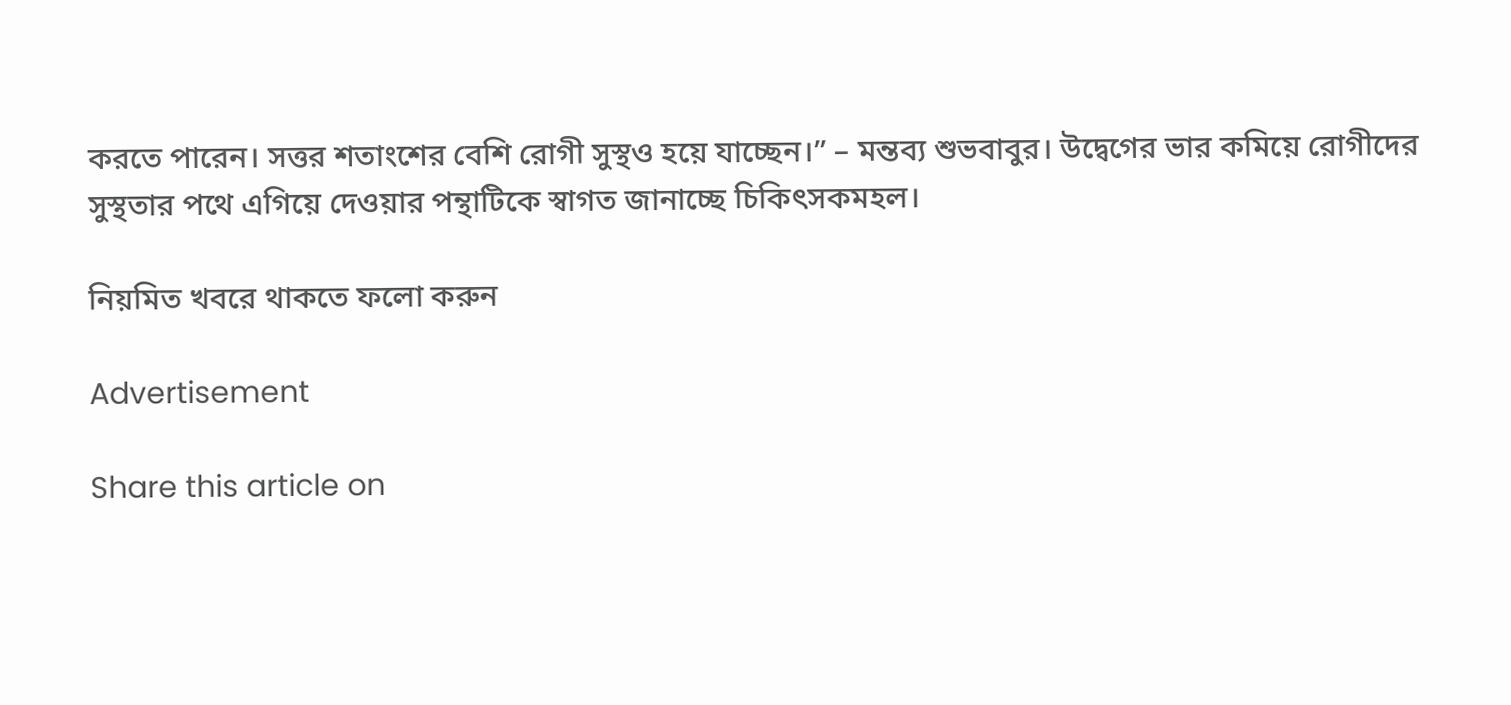করতে পারেন। সত্তর শতাংশের বেশি রোগী সুস্থও হয়ে যাচ্ছেন।” – মন্তব্য শুভবাবুর। উদ্বেগের ভার কমিয়ে রোগীদের সুস্থতার পথে এগিয়ে দেওয়ার পন্থাটিকে স্বাগত জানাচ্ছে চিকিৎসকমহল।

নিয়মিত খবরে থাকতে ফলো করুন

Advertisement

Share this article on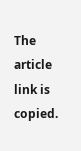The article link is copied.